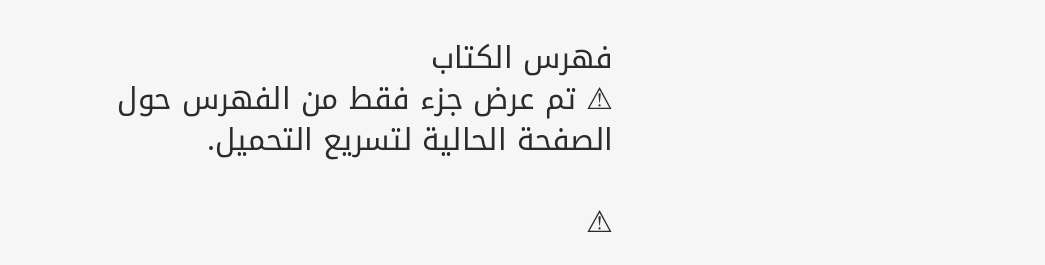فهرس الكتاب
⚠ تم عرض جزء فقط من الفهرس حول الصفحة الحالية لتسريع التحميل.

⚠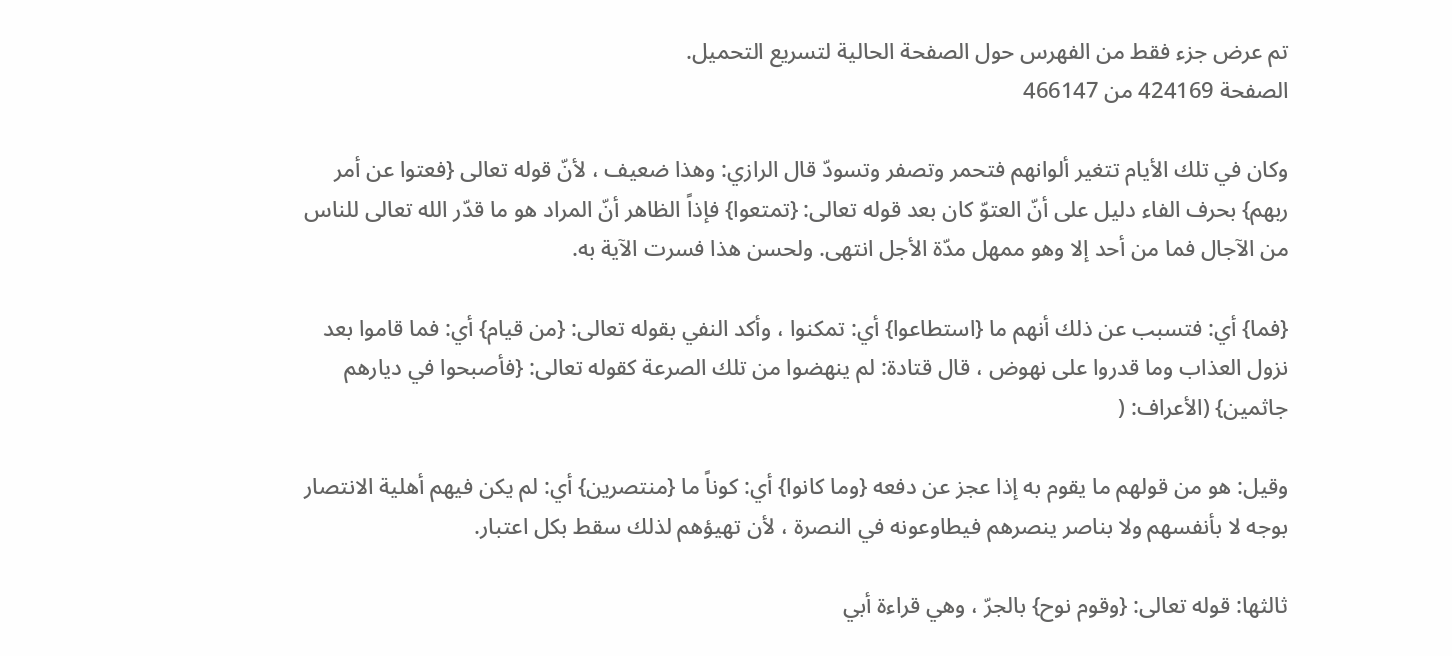تم عرض جزء فقط من الفهرس حول الصفحة الحالية لتسريع التحميل.
الصفحة 424169 من 466147

وكان في تلك الأيام تتغير ألوانهم فتحمر وتصفر وتسودّ قال الرازي: وهذا ضعيف ، لأنّ قوله تعالى {فعتوا عن أمر ربهم} بحرف الفاء دليل على أنّ العتوّ كان بعد قوله تعالى: {تمتعوا} فإذاً الظاهر أنّ المراد هو ما قدّر الله تعالى للناس من الآجال فما من أحد إلا وهو ممهل مدّة الأجل انتهى. ولحسن هذا فسرت الآية به.

{فما} أي: فتسبب عن ذلك أنهم ما {استطاعوا} أي: تمكنوا ، وأكد النفي بقوله تعالى: {من قيام} أي: فما قاموا بعد نزول العذاب وما قدروا على نهوض ، قال قتادة: لم ينهضوا من تلك الصرعة كقوله تعالى: {فأصبحوا في ديارهم جاثمين} (الأعراف: (

وقيل: هو من قولهم ما يقوم به إذا عجز عن دفعه {وما كانوا} أي: كوناً ما {منتصرين} أي: لم يكن فيهم أهلية الانتصار بوجه لا بأنفسهم ولا بناصر ينصرهم فيطاوعونه في النصرة ، لأن تهيؤهم لذلك سقط بكل اعتبار.

ثالثها: قوله تعالى: {وقوم نوح} بالجرّ ، وهي قراءة أبي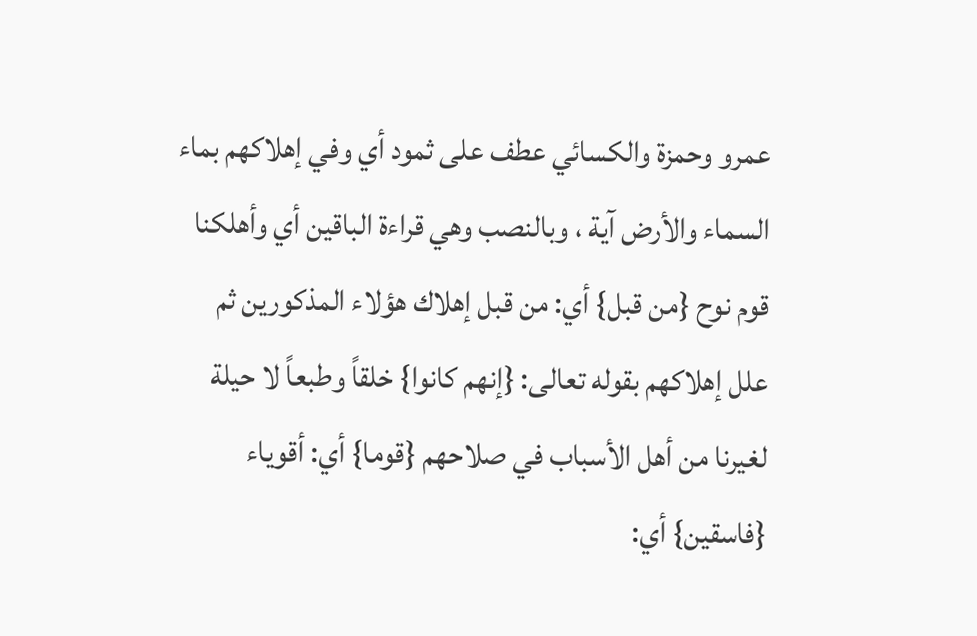عمرو وحمزة والكسائي عطف على ثمود أي وفي إهلاكهم بماء السماء والأرض آية ، وبالنصب وهي قراءة الباقين أي وأهلكنا قوم نوح {من قبل} أي: من قبل إهلاك هؤلاء المذكورين ثم علل إهلاكهم بقوله تعالى: {إنهم كانوا} خلقاً وطبعاً لا حيلة لغيرنا من أهل الأسباب في صلاحهم {قوما} أي: أقوياء {فاسقين} أي: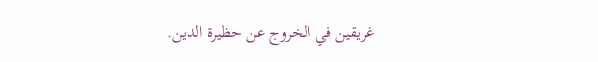غريقين في الخروج عن حظيرة الدين.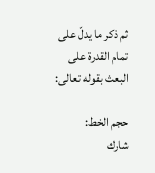ثم ذكر ما يدلّ على تمام القدرة على البعث بقوله تعالى:

حجم الخط:
شارك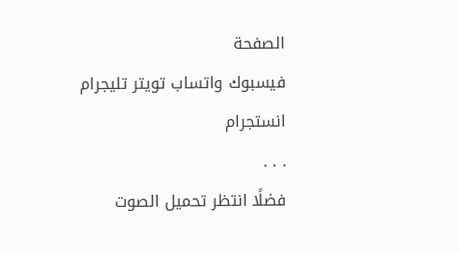الصفحة
فيسبوك واتساب تويتر تليجرام انستجرام
. . .
فضلًا انتظر تحميل الصوت